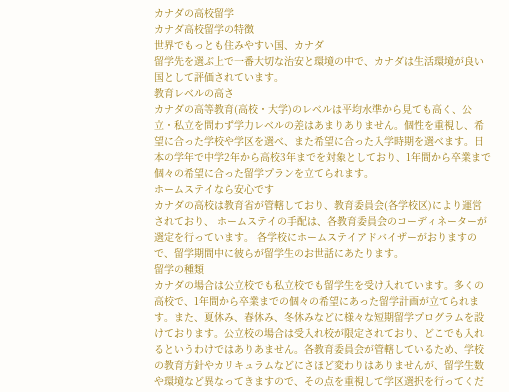カナダの高校留学
カナダ高校留学の特徴
世界でもっとも住みやすい国、カナダ
留学先を選ぶ上で一番大切な治安と環境の中で、カナダは生活環境が良い国として評価されています。
教育レベルの高さ
カナダの高等教育(高校・大学)のレベルは平均水準から見ても高く、公立・私立を問わず学力レベルの差はあまりありません。個性を重視し、希望に合った学校や学区を選べ、また希望に合った入学時期を選べます。日本の学年で中学2年から高校3年までを対象としており、1年間から卒業まで個々の希望に合った留学プランを立てられます。
ホームステイなら安心です
カナダの高校は教育省が管轄しており、教育委員会(各学校区)により運営されており、 ホームステイの手配は、各教育委員会のコーディネーターが選定を行っています。 各学校にホームステイアドバイザーがおりますので、留学期間中に彼らが留学生のお世話にあたります。
留学の種類
カナダの場合は公立校でも私立校でも留学生を受け入れています。多くの高校で、1年間から卒業までの個々の希望にあった留学計画が立てられます。また、夏休み、春休み、冬休みなどに様々な短期留学プログラムを設けております。公立校の場合は受入れ校が限定されており、どこでも入れるというわけではありあません。各教育委員会が管轄しているため、学校の教育方針やカリキュラムなどにさほど変わりはありませんが、留学生数や環境など異なってきますので、その点を重視して学区選択を行ってくだ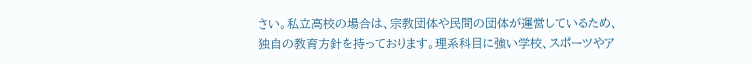さい。私立高校の場合は、宗教団体や民間の団体が運営しているため、独自の教育方針を持っております。理系科目に強い学校、スポーツやア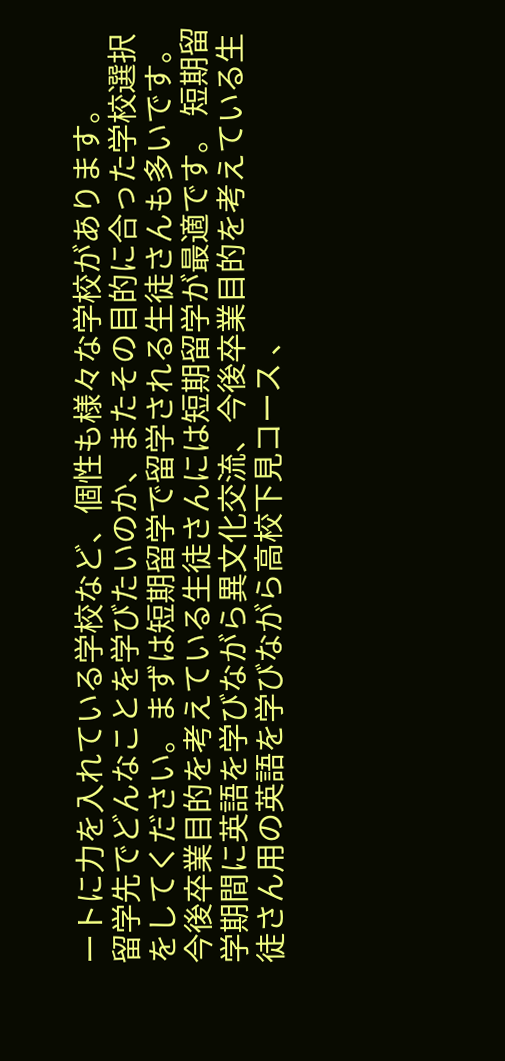ートに力を入れている学校など、個性も様々な学校があります。
留学先でどんなことを学びたいのか、またその目的に合った学校選択をしてください。まずは短期留学で留学される生徒さんも多いです。今後卒業目的を考えている生徒さんには短期留学が最適です。 短期留学期間に英語を学びながら異文化交流、今後卒業目的を考えている生徒さん用の英語を学びながら高校下見コース 、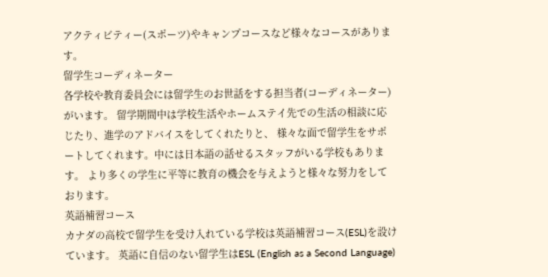アクティビティー(スポーツ)やキャンプコースなど様々なコースがあります。
留学生コーディネーター
各学校や教育委員会には留学生のお世話をする担当者(コーディネーター)がいます。 留学期間中は学校生活やホームステイ先での生活の相談に応じたり、進学のアドバイスをしてくれたりと、 様々な面で留学生をサポートしてくれます。中には日本語の話せるスタッフがいる学校もあります。 より多くの学生に平等に教育の機会を与えようと様々な努力をしております。
英語補習コース
カナダの高校で留学生を受け入れている学校は英語補習コース(ESL)を設けています。 英語に自信のない留学生はESL (English as a Second Language)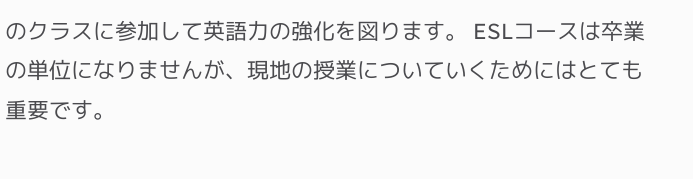のクラスに参加して英語力の強化を図ります。 ESLコースは卒業の単位になりませんが、現地の授業についていくためにはとても重要です。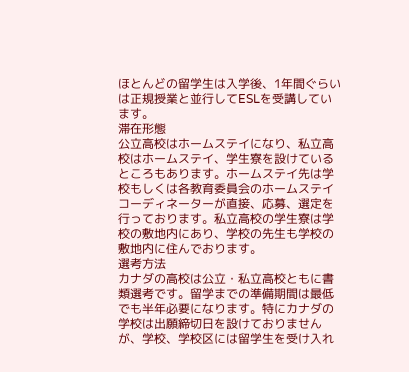ほとんどの留学生は入学後、1年間ぐらいは正規授業と並行してESLを受講しています。
滞在形態
公立高校はホームステイになり、私立高校はホームステイ、学生寮を設けているところもあります。ホームステイ先は学校もしくは各教育委員会のホームステイコーディネーターが直接、応募、選定を行っております。私立高校の学生寮は学校の敷地内にあり、学校の先生も学校の敷地内に住んでおります。
選考方法
カナダの高校は公立・私立高校ともに書類選考です。留学までの準備期間は最低でも半年必要になります。特にカナダの学校は出願締切日を設けておりませんが、学校、学校区には留学生を受け入れ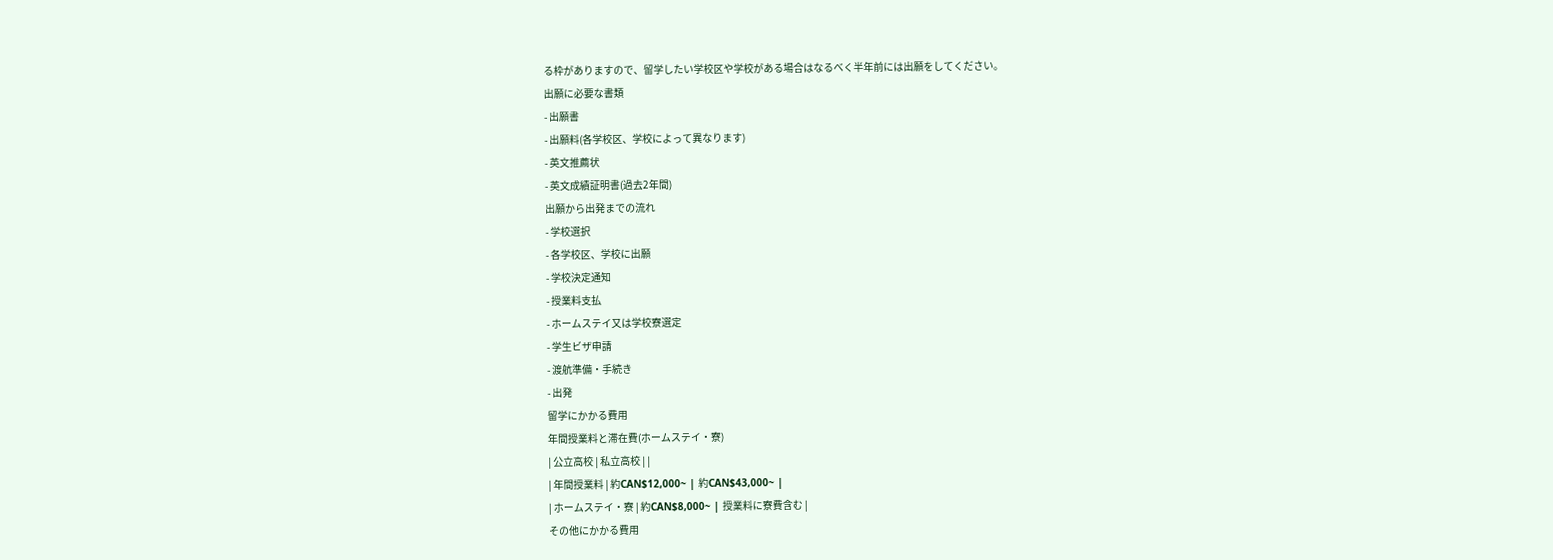る枠がありますので、留学したい学校区や学校がある場合はなるべく半年前には出願をしてください。
出願に必要な書類
- 出願書
- 出願料(各学校区、学校によって異なります)
- 英文推薦状
- 英文成績証明書(過去2年間)
出願から出発までの流れ
- 学校選択
- 各学校区、学校に出願
- 学校決定通知
- 授業料支払
- ホームステイ又は学校寮選定
- 学生ビザ申請
- 渡航準備・手続き
- 出発
留学にかかる費用
年間授業料と滞在費(ホームステイ・寮)
| 公立高校 | 私立高校 | |
| 年間授業料 | 約CAN$12,000~ | 約CAN$43,000~ |
| ホームステイ・寮 | 約CAN$8,000~ | 授業料に寮費含む |
その他にかかる費用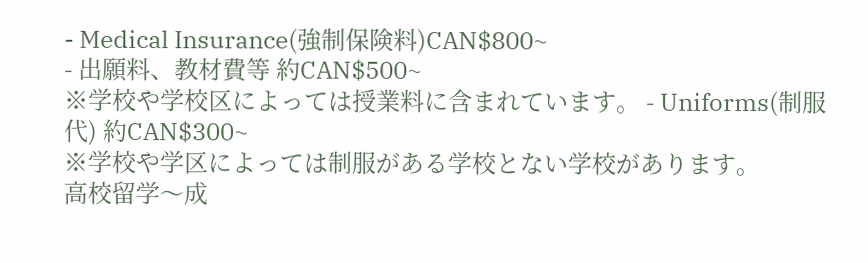- Medical Insurance(強制保険料)CAN$800~
- 出願料、教材費等 約CAN$500~
※学校や学校区によっては授業料に含まれています。 - Uniforms(制服代) 約CAN$300~
※学校や学区によっては制服がある学校とない学校があります。
高校留学〜成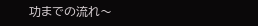功までの流れ〜